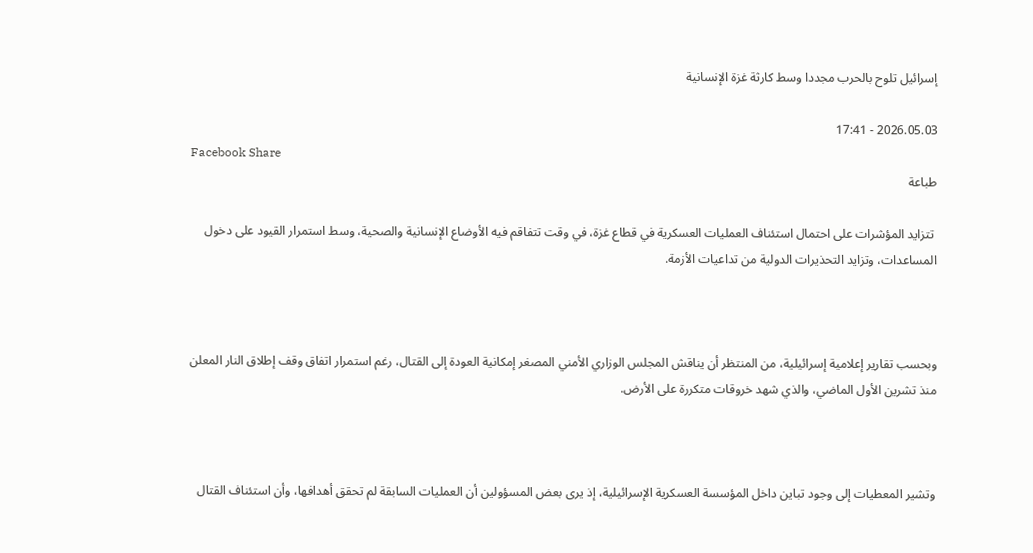إسرائيل تلوح بالحرب مجددا وسط كارثة غزة الإنسانية

2026.05.03 - 17:41
Facebook Share
طباعة

 تتزايد المؤشرات على احتمال استئناف العمليات العسكرية في قطاع غزة، في وقت تتفاقم فيه الأوضاع الإنسانية والصحية، وسط استمرار القيود على دخول المساعدات، وتزايد التحذيرات الدولية من تداعيات الأزمة.



وبحسب تقارير إعلامية إسرائيلية، من المنتظر أن يناقش المجلس الوزاري الأمني المصغر إمكانية العودة إلى القتال، رغم استمرار اتفاق وقف إطلاق النار المعلن منذ تشرين الأول الماضي، والذي شهد خروقات متكررة على الأرض.



وتشير المعطيات إلى وجود تباين داخل المؤسسة العسكرية الإسرائيلية، إذ يرى بعض المسؤولين أن العمليات السابقة لم تحقق أهدافها، وأن استئناف القتال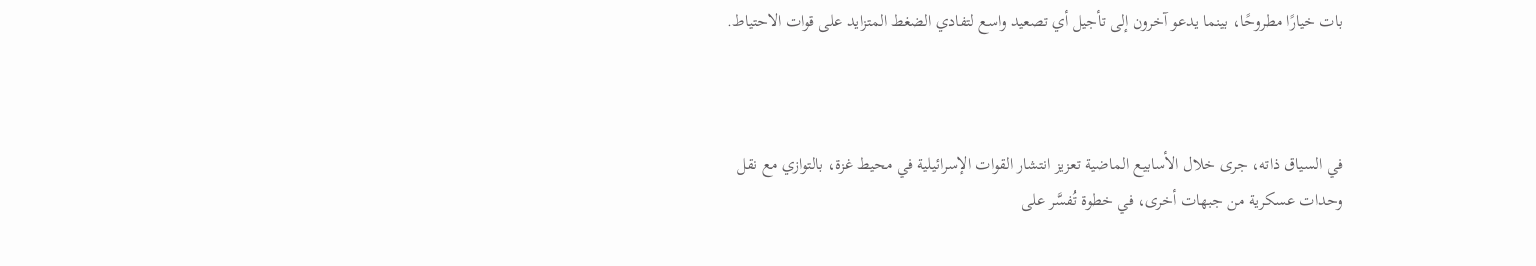بات خيارًا مطروحًا، بينما يدعو آخرون إلى تأجيل أي تصعيد واسع لتفادي الضغط المتزايد على قوات الاحتياط.



في السياق ذاته، جرى خلال الأسابيع الماضية تعزيز انتشار القوات الإسرائيلية في محيط غزة، بالتوازي مع نقل وحدات عسكرية من جبهات أخرى، في خطوة تُفسَّر على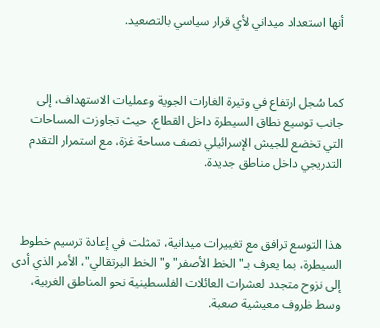أنها استعداد ميداني لأي قرار سياسي بالتصعيد.



كما سُجل ارتفاع في وتيرة الغارات الجوية وعمليات الاستهداف، إلى جانب توسيع نطاق السيطرة داخل القطاع، حيث تجاوزت المساحات التي تخضع للجيش الإسرائيلي نصف مساحة غزة، مع استمرار التقدم التدريجي داخل مناطق جديدة.



هذا التوسع ترافق مع تغييرات ميدانية، تمثلت في إعادة ترسيم خطوط السيطرة، بما يعرف بـ"الخط الأصفر" و"الخط البرتقالي"، الأمر الذي أدى إلى نزوح متجدد لعشرات العائلات الفلسطينية نحو المناطق الغربية، وسط ظروف معيشية صعبة.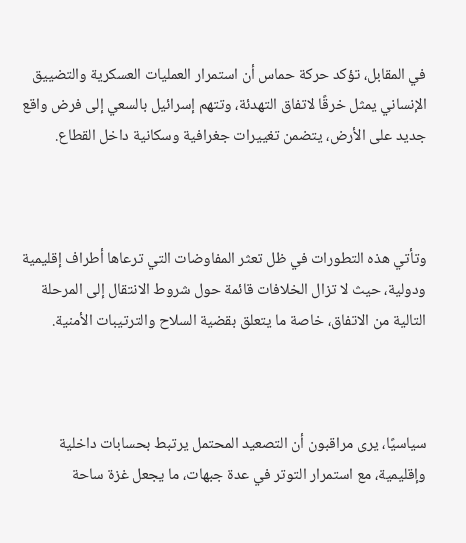في المقابل، تؤكد حركة حماس أن استمرار العمليات العسكرية والتضييق الإنساني يمثل خرقًا لاتفاق التهدئة، وتتهم إسرائيل بالسعي إلى فرض واقع جديد على الأرض، يتضمن تغييرات جغرافية وسكانية داخل القطاع.



وتأتي هذه التطورات في ظل تعثر المفاوضات التي ترعاها أطراف إقليمية ودولية، حيث لا تزال الخلافات قائمة حول شروط الانتقال إلى المرحلة التالية من الاتفاق، خاصة ما يتعلق بقضية السلاح والترتيبات الأمنية.



سياسيًا، يرى مراقبون أن التصعيد المحتمل يرتبط بحسابات داخلية وإقليمية، مع استمرار التوتر في عدة جبهات، ما يجعل غزة ساحة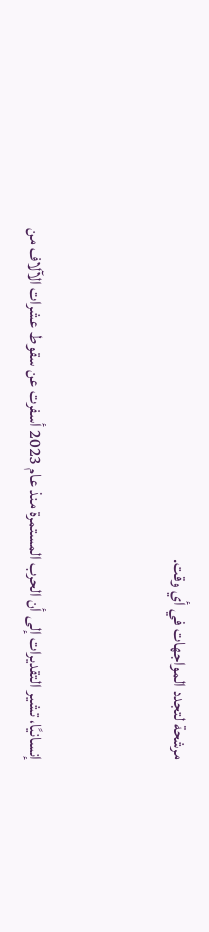مرشحة لتجدد المواجهات في أي وقت.



إنسانيًا، تشير التقديرات إلى أن الحرب المستمرة منذ عام 2023 أسفرت عن سقوط عشرات الآلاف من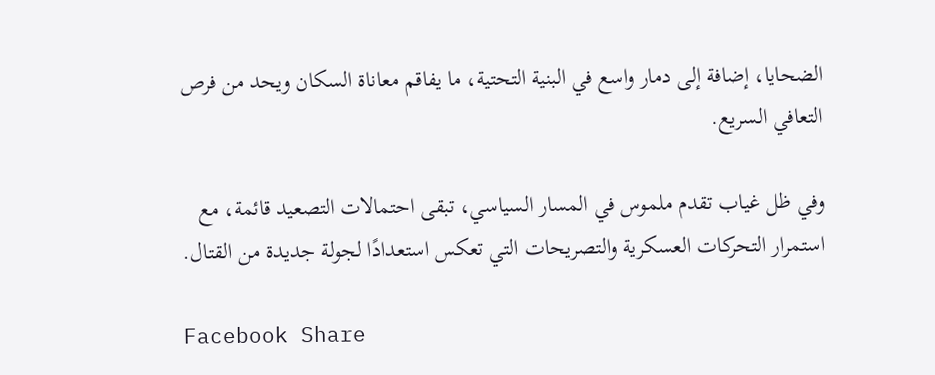الضحايا، إضافة إلى دمار واسع في البنية التحتية، ما يفاقم معاناة السكان ويحد من فرص التعافي السريع.

وفي ظل غياب تقدم ملموس في المسار السياسي، تبقى احتمالات التصعيد قائمة، مع استمرار التحركات العسكرية والتصريحات التي تعكس استعدادًا لجولة جديدة من القتال.

Facebook Share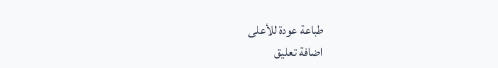طباعة عودة للأعلى
اضافة تعليق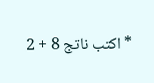* اكتب ناتج 8 + 2